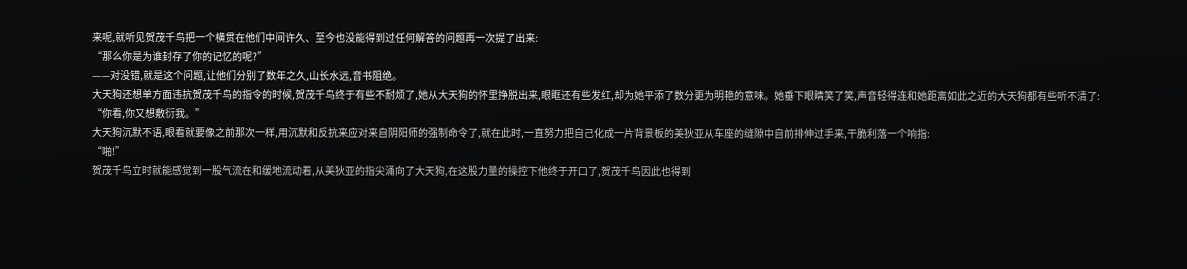来呢,就听见贺茂千鸟把一个横贯在他们中间许久、至今也没能得到过任何解答的问题再一次提了出来:
“那么你是为谁封存了你的记忆的呢?”
——对没错,就是这个问题,让他们分别了数年之久,山长水远,音书阻绝。
大天狗还想单方面违抗贺茂千鸟的指令的时候,贺茂千鸟终于有些不耐烦了,她从大天狗的怀里挣脱出来,眼眶还有些发红,却为她平添了数分更为明艳的意味。她垂下眼睛笑了笑,声音轻得连和她距离如此之近的大天狗都有些听不清了:
“你看,你又想敷衍我。”
大天狗沉默不语,眼看就要像之前那次一样,用沉默和反抗来应对来自阴阳师的强制命令了,就在此时,一直努力把自己化成一片背景板的美狄亚从车座的缝隙中自前排伸过手来,干脆利落一个响指:
“啪!”
贺茂千鸟立时就能感觉到一股气流在和缓地流动着,从美狄亚的指尖涌向了大天狗,在这股力量的操控下他终于开口了,贺茂千鸟因此也得到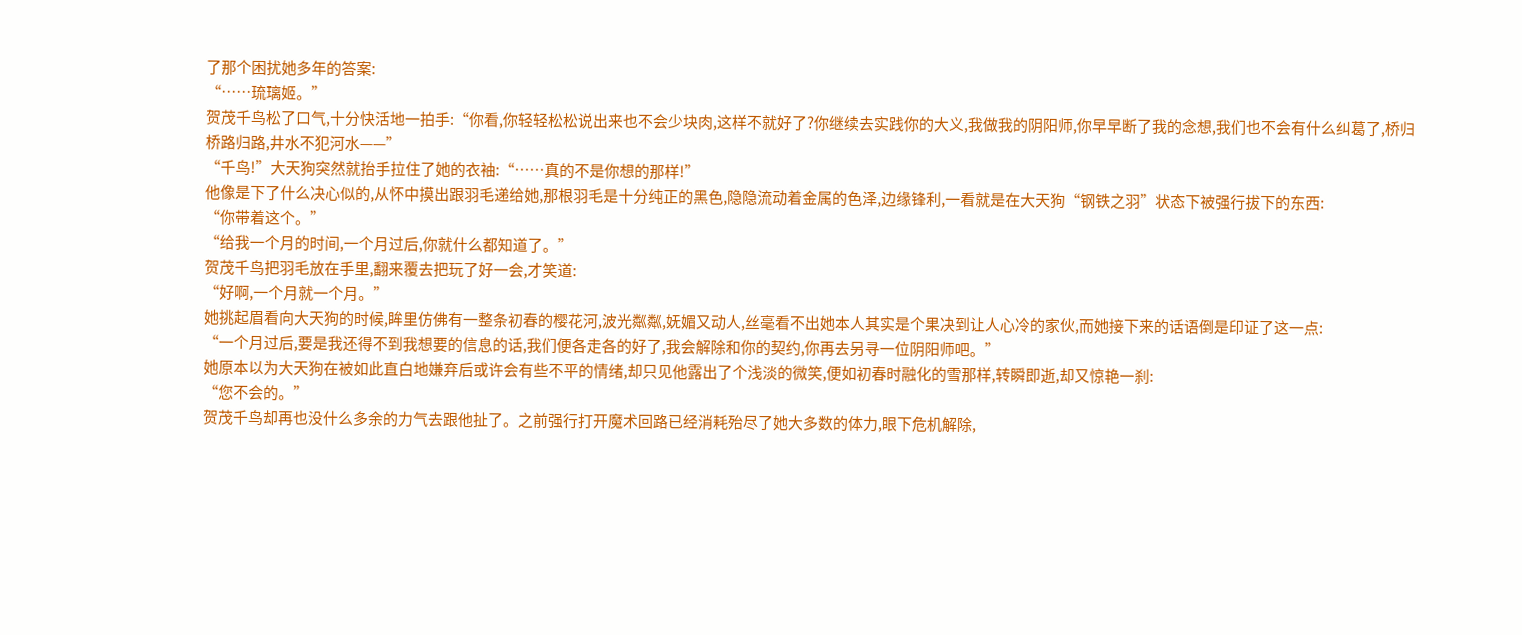了那个困扰她多年的答案:
“……琉璃姬。”
贺茂千鸟松了口气,十分快活地一拍手:“你看,你轻轻松松说出来也不会少块肉,这样不就好了?你继续去实践你的大义,我做我的阴阳师,你早早断了我的念想,我们也不会有什么纠葛了,桥归桥路归路,井水不犯河水——”
“千鸟!”大天狗突然就抬手拉住了她的衣袖:“……真的不是你想的那样!”
他像是下了什么决心似的,从怀中摸出跟羽毛递给她,那根羽毛是十分纯正的黑色,隐隐流动着金属的色泽,边缘锋利,一看就是在大天狗“钢铁之羽”状态下被强行拔下的东西:
“你带着这个。”
“给我一个月的时间,一个月过后,你就什么都知道了。”
贺茂千鸟把羽毛放在手里,翻来覆去把玩了好一会,才笑道:
“好啊,一个月就一个月。”
她挑起眉看向大天狗的时候,眸里仿佛有一整条初春的樱花河,波光粼粼,妩媚又动人,丝毫看不出她本人其实是个果决到让人心冷的家伙,而她接下来的话语倒是印证了这一点:
“一个月过后,要是我还得不到我想要的信息的话,我们便各走各的好了,我会解除和你的契约,你再去另寻一位阴阳师吧。”
她原本以为大天狗在被如此直白地嫌弃后或许会有些不平的情绪,却只见他露出了个浅淡的微笑,便如初春时融化的雪那样,转瞬即逝,却又惊艳一刹:
“您不会的。”
贺茂千鸟却再也没什么多余的力气去跟他扯了。之前强行打开魔术回路已经消耗殆尽了她大多数的体力,眼下危机解除,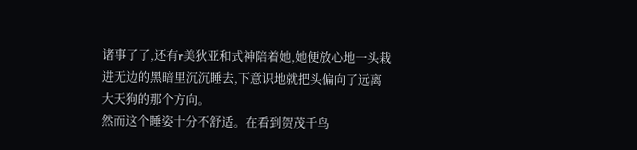诸事了了,还有r美狄亚和式神陪着她,她便放心地一头栽进无边的黑暗里沉沉睡去,下意识地就把头偏向了远离大天狗的那个方向。
然而这个睡姿十分不舒适。在看到贺茂千鸟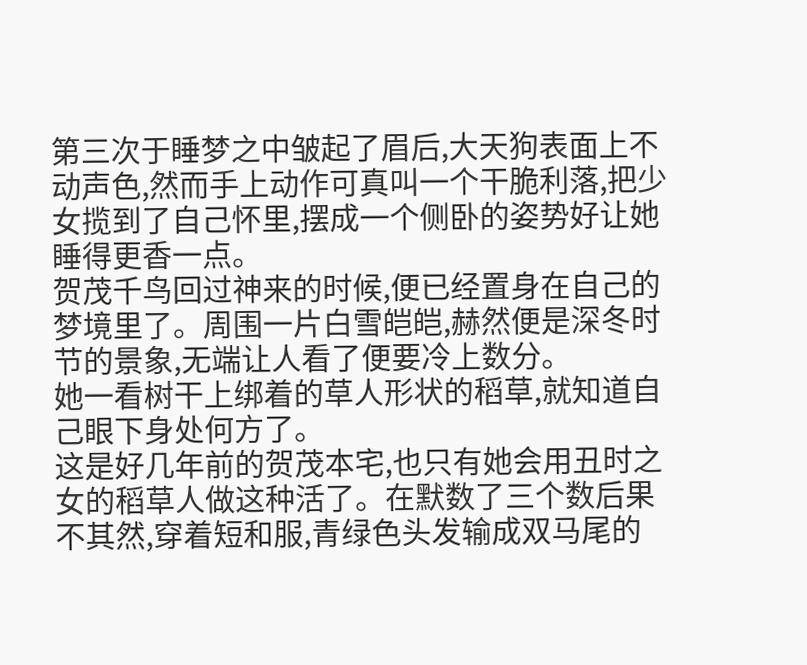第三次于睡梦之中皱起了眉后,大天狗表面上不动声色,然而手上动作可真叫一个干脆利落,把少女揽到了自己怀里,摆成一个侧卧的姿势好让她睡得更香一点。
贺茂千鸟回过神来的时候,便已经置身在自己的梦境里了。周围一片白雪皑皑,赫然便是深冬时节的景象,无端让人看了便要冷上数分。
她一看树干上绑着的草人形状的稻草,就知道自己眼下身处何方了。
这是好几年前的贺茂本宅,也只有她会用丑时之女的稻草人做这种活了。在默数了三个数后果不其然,穿着短和服,青绿色头发输成双马尾的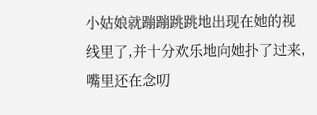小姑娘就蹦蹦跳跳地出现在她的视线里了,并十分欢乐地向她扑了过来,嘴里还在念叨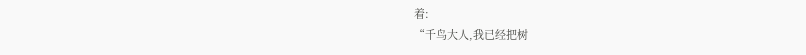着:
“千鸟大人,我已经把树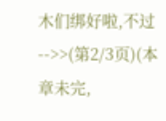木们绑好啦,不过
-->>(第2/3页)(本章未完,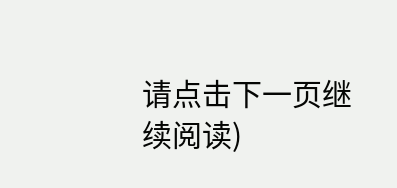请点击下一页继续阅读)